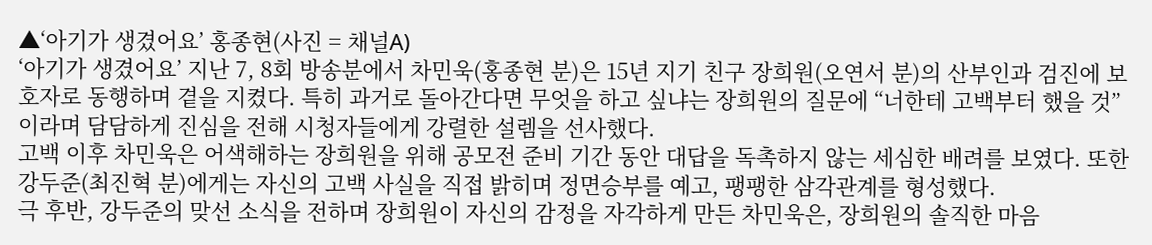▲‘아기가 생겼어요’ 홍종현(사진 = 채널A)
‘아기가 생겼어요’ 지난 7, 8회 방송분에서 차민욱(홍종현 분)은 15년 지기 친구 장희원(오연서 분)의 산부인과 검진에 보호자로 동행하며 곁을 지켰다. 특히 과거로 돌아간다면 무엇을 하고 싶냐는 장희원의 질문에 “너한테 고백부터 했을 것”이라며 담담하게 진심을 전해 시청자들에게 강렬한 설렘을 선사했다.
고백 이후 차민욱은 어색해하는 장희원을 위해 공모전 준비 기간 동안 대답을 독촉하지 않는 세심한 배려를 보였다. 또한 강두준(최진혁 분)에게는 자신의 고백 사실을 직접 밝히며 정면승부를 예고, 팽팽한 삼각관계를 형성했다.
극 후반, 강두준의 맞선 소식을 전하며 장희원이 자신의 감정을 자각하게 만든 차민욱은, 장희원의 솔직한 마음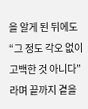을 알게 된 뒤에도 “그 정도 각오 없이 고백한 것 아니다”라며 끝까지 곁을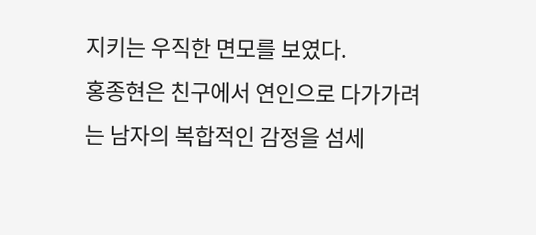지키는 우직한 면모를 보였다.
홍종현은 친구에서 연인으로 다가가려는 남자의 복합적인 감정을 섬세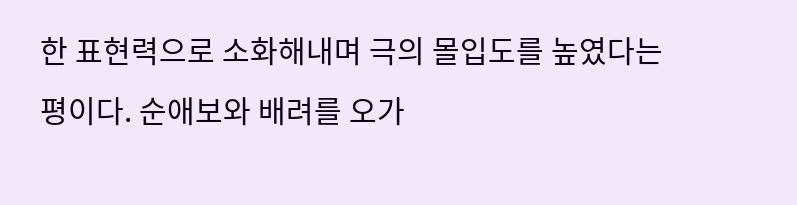한 표현력으로 소화해내며 극의 몰입도를 높였다는 평이다. 순애보와 배려를 오가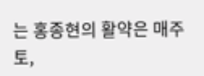는 홍종현의 활약은 매주 토,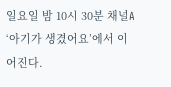일요일 밤 10시 30분 채널A ‘아기가 생겼어요’에서 이어진다.